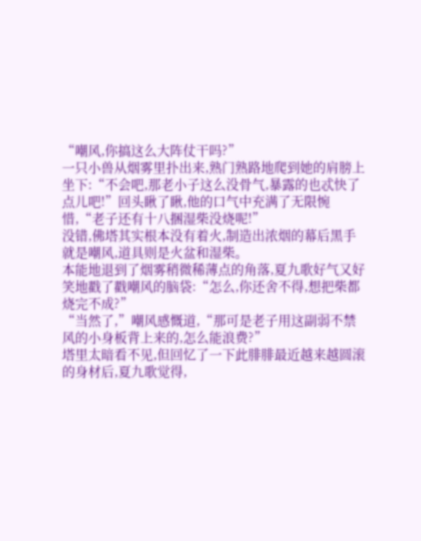“嘲风,你搞这么大阵仗干吗?”
一只小兽从烟雾里扑出来,熟门熟路地爬到她的肩膀上坐下:“不会吧,那老小子这么没骨气,暴露的也忒快了点儿吧!”回头瞅了瞅,他的口气中充满了无限惋惜,“老子还有十八捆湿柴没烧呢!”
没错,佛塔其实根本没有着火,制造出浓烟的幕后黑手就是嘲风,道具则是火盆和湿柴。
本能地退到了烟雾稍微稀薄点的角落,夏九歌好气又好笑地戳了戳嘲风的脑袋:“怎么,你还舍不得,想把柴都烧完不成?”
“当然了,”嘲风感慨道,“那可是老子用这副弱不禁风的小身板背上来的,怎么能浪费?”
塔里太暗看不见,但回忆了一下此腓腓最近越来越圆滚的身材后,夏九歌觉得,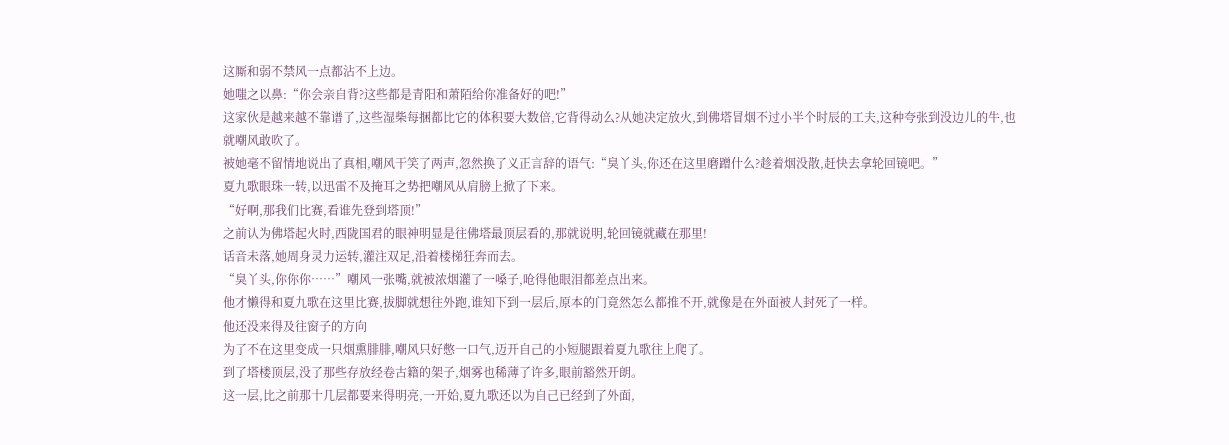这厮和弱不禁风一点都沾不上边。
她嗤之以鼻:“你会亲自背?这些都是青阳和萧陌给你准备好的吧!”
这家伙是越来越不靠谱了,这些湿柴每捆都比它的体积要大数倍,它背得动么?从她决定放火,到佛塔冒烟不过小半个时辰的工夫,这种夸张到没边儿的牛,也就嘲风敢吹了。
被她毫不留情地说出了真相,嘲风干笑了两声,忽然换了义正言辞的语气:“臭丫头,你还在这里磨蹭什么?趁着烟没散,赶快去拿轮回镜吧。”
夏九歌眼珠一转,以迅雷不及掩耳之势把嘲风从肩膀上掀了下来。
“好啊,那我们比赛,看谁先登到塔顶!”
之前认为佛塔起火时,西陇国君的眼神明显是往佛塔最顶层看的,那就说明,轮回镜就藏在那里!
话音未落,她周身灵力运转,灌注双足,沿着楼梯狂奔而去。
“臭丫头,你你你……”嘲风一张嘴,就被浓烟灌了一嗓子,呛得他眼泪都差点出来。
他才懒得和夏九歌在这里比赛,拔脚就想往外跑,谁知下到一层后,原本的门竟然怎么都推不开,就像是在外面被人封死了一样。
他还没来得及往窗子的方向
为了不在这里变成一只烟熏腓腓,嘲风只好憋一口气,迈开自己的小短腿跟着夏九歌往上爬了。
到了塔楼顶层,没了那些存放经卷古籍的架子,烟雾也稀薄了许多,眼前豁然开朗。
这一层,比之前那十几层都要来得明亮,一开始,夏九歌还以为自己已经到了外面,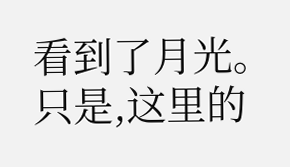看到了月光。
只是,这里的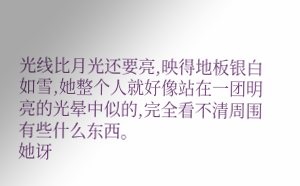光线比月光还要亮,映得地板银白如雪,她整个人就好像站在一团明亮的光晕中似的,完全看不清周围有些什么东西。
她讶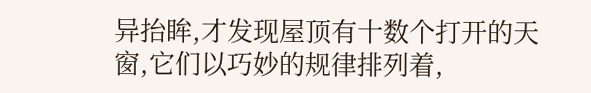异抬眸,才发现屋顶有十数个打开的天窗,它们以巧妙的规律排列着,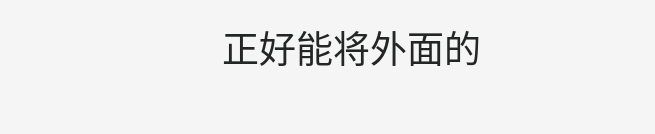正好能将外面的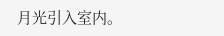月光引入室内。